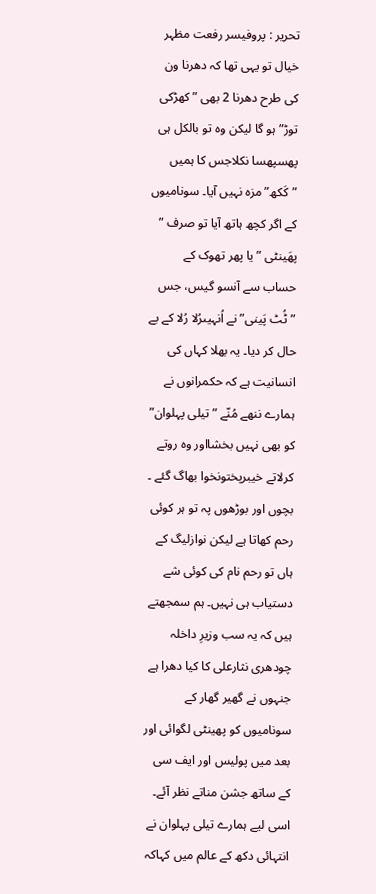تحریر : پروفیسر رفعت مظہر خیال تو یہی تھا کہ دھرنا ون کی طرح دھرنا 2 بھی ”کھڑکی توڑ” ہو گا لیکن وہ تو بالکل ہی پھسپھسا نکلاجس کا ہمیں ”کَکھ” مزہ نہیں آیا۔ سونامیوں کے اگر کچھ ہاتھ آیا تو صرف ” پھَینٹی ”یا پھر تھوک کے حساب سے آنسو گیس، جس ”ٹُٹ پَینی” نے اُنہیںرُلا رُلا کے بے حال کر دیا۔ یہ بھلا کہاں کی انسانیت ہے کہ حکمرانوں نے ہمارے ننھے مُنّے ”تیلی پہلوان” کو بھی نہیں بخشااور وہ روتے کرلاتے خیبرپختونخوا بھاگ گئے ۔ بچوں اور بوڑھوں پہ تو ہر کوئی رحم کھاتا ہے لیکن نوازلیگ کے ہاں تو رحم نام کی کوئی شے دستیاب ہی نہیں۔ ہم سمجھتے ہیں کہ یہ سب وزیرِ داخلہ چودھری نثارعلی کا کیا دھرا ہے جنہوں نے گھیر گھار کے سونامیوں کو پھینٹی لگوائی اور بعد میں پولیس اور ایف سی کے ساتھ جشن مناتے نظر آئے۔
اسی لیے ہمارے تیلی پہلوان نے انتہائی دکھ کے عالم میں کہاکہ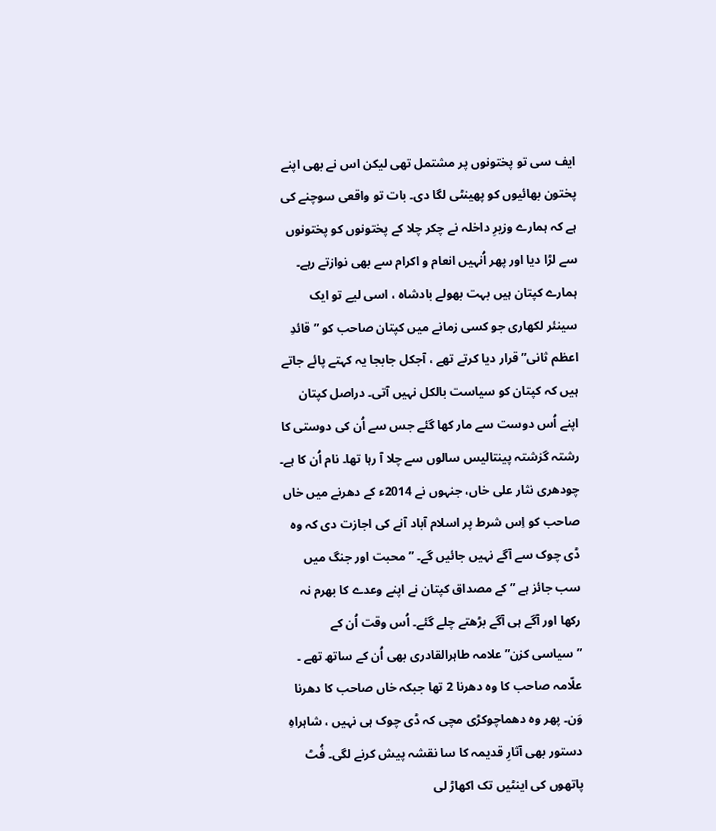ایف سی تو پختونوں پر مشتمل تھی لیکن اس نے بھی اپنے پختون بھائیوں کو پھینٹی لگا دی۔ بات تو واقعی سوچنے کی ہے کہ ہمارے وزیرِ داخلہ نے چکر چلا کے پختونوں کو پختونوں سے لڑا دیا اور پھر اُنہیں انعام و اکرام سے بھی نوازتے رہے۔ ہمارے کپتان ہیں بہت بھولے بادشاہ ، اسی لیے تو ایک سینئر لکھاری جو کسی زمانے میں کپتان صاحب کو ”قائدِ اعظم ثانی” قرار دیا کرتے تھے ، آجکل جابجا یہ کہتے پائے جاتے ہیں کہ کپتان کو سیاست بالکل نہیں آتی۔ دراصل کپتان اپنے اُس دوست سے مار کھا گئے جس سے اُن کی دوستی کا رشتہ گزشتہ پینتالیس سالوں سے چلا آ رہا تھا۔ نام اُن کا ہے۔
چودھری نثار علی خاں، جنہوں نے 2014ء کے دھرنے میں خاں صاحب کو اِس شرط پر اسلام آباد آنے کی اجازت دی کہ وہ ڈی چوک سے آگے نہیں جائیں گے۔ ”محبت اور جنگ میں سب جائز ہے ” کے مصداق کپتان نے اپنے وعدے کا بھرم نہ رکھا اور آگے ہی آگے بڑھتے چلے گئے۔ اُس وقت اُن کے ”سیاسی کزن” علامہ طاہرالقادری بھی اُن کے ساتھ تھے ۔ علّامہ صاحب کا وہ دھرنا 2 تھا جبکہ خاں صاحب کا دھرنا وَن۔ پھر وہ دھماچوکڑی مچی کہ ڈی چوک ہی نہیں ، شاہراہِ دستور بھی آثارِ قدیمہ کا سا نقشہ پیش کرنے لگی۔ فُٹ پاتھوں کی اینٹیں تک اکھاڑ لی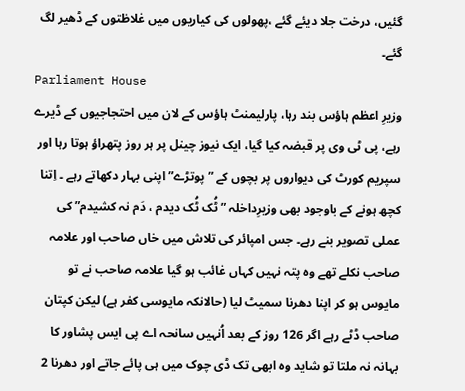گئیں، درخت جلا دیئے گئے ،پھولوں کی کیاریوں میں غلاظتوں کے ڈھیر لگ گئے۔
Parliament House
وزیرِ اعظم ہاؤس بند رہا، پارلیمنٹ ہاؤس کے لان میں احتجاجیوں کے ڈیرے رہے، پی ٹی وی پر قبضہ کیا گیا، ایک نیوز چینل پر ہر روز پتھراؤ ہوتا رہا اور سپریم کورٹ کی دیواروں پر بچوں کے ”پوتڑے” اپنی بہار دکھاتے رہے ۔ اِتنا کچھ ہونے کے باوجود بھی وزیرِداخلہ ” ٹُک ٹُک دیدم ، دَم نہ کشیدم” کی عملی تصویر بنے رہے۔ جس امپائر کی تلاش میں خاں صاحب اور علامہ صاحب نکلے تھے وہ پتہ نہیں کہاں غائب ہو گیا علامہ صاحب نے تو مایوس ہو کر اپنا دھرنا سمیٹ لیا (حالانکہ مایوسی کفر ہے) لیکن کپتان صاحب ڈٹے رہے اگر 126 روز کے بعد اُنہیں سانحہ اے پی ایس پشاور کا بہانہ نہ ملتا تو شاید وہ ابھی تک ڈی چوک میں ہی پائے جاتے اور دھرنا 2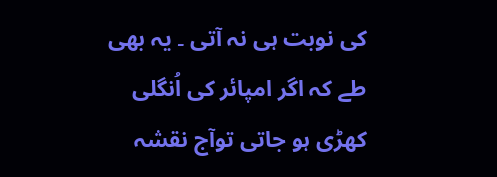کی نوبت ہی نہ آتی ۔ یہ بھی طے کہ اگر امپائر کی اُنگلی کھڑی ہو جاتی توآج نقشہ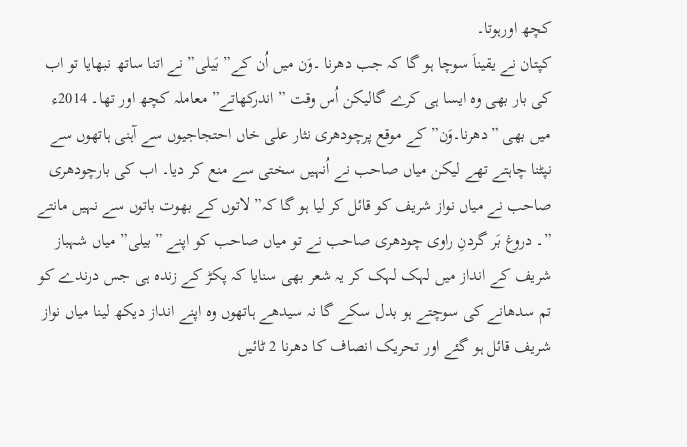کچھ اورہوتا۔
کپتان نے یقیناَ سوچا ہو گا کہ جب دھرنا ۔وَن میں اُن کے” بَیلی” نے اتنا ساتھ نبھایا تو اب کی بار بھی وہ ایسا ہی کرے گالیکن اُس وقت ” اندرکھاتے” معاملہ کچھ اور تھا۔ 2014ء میں بھی ”دھرنا۔وَن” کے موقع پرچودھری نثار علی خاں احتجاجیوں سے آہنی ہاتھوں سے نپٹنا چاہتے تھے لیکن میاں صاحب نے اُنہیں سختی سے منع کر دیا۔ اب کی بارچودھری صاحب نے میاں نواز شریف کو قائل کر لیا ہو گا کہ” لاتوں کے بھوت باتوں سے نہیں مانتے ”۔ دروغ بَر گردنِ راوی چودھری صاحب نے تو میاں صاحب کو اپنے ”بیلی” میاں شہباز شریف کے انداز میں لہک لہک کر یہ شعر بھی سنایا کہ پکڑ کے زندہ ہی جس درندے کو تم سدھانے کی سوچتے ہو بدل سکے گا نہ سیدھے ہاتھوں وہ اپنے انداز دیکھ لینا میاں نواز شریف قائل ہو گئے اور تحریک انصاف کا دھرنا 2 ٹائیں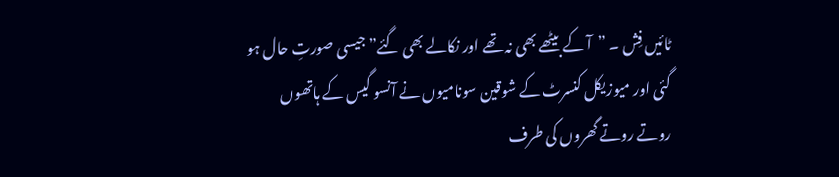ٹائیں فِش ۔ ”آ کے بیٹھے بھی نہ تھے اور نکالے بھی گئے” جیسی صورتِ حال ہو گئی اور میوزیکل کنسرٹ کے شوقین سونامیوں نے آنسو گیس کے ہاتھوں روتے روتے گھروں کی طرف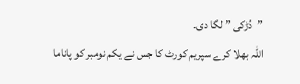”دُڑکی ” لگا دی۔
اللہ بھلا کرے سپریم کورٹ کا جس نے یکم نومبر کو پاناما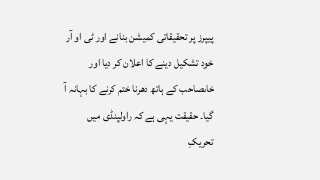پیپرز پر تحقیقاتی کمیشن بنانے اور ٹی او آر خود تشکیل دینے کا اعلان کر دیا اور خاںصاحب کے ہاتھ دھرنا ختم کرنے کا بہانہ آ گیا۔ حقیقت یہی ہے کہ راولپنڈی میں تحریکِ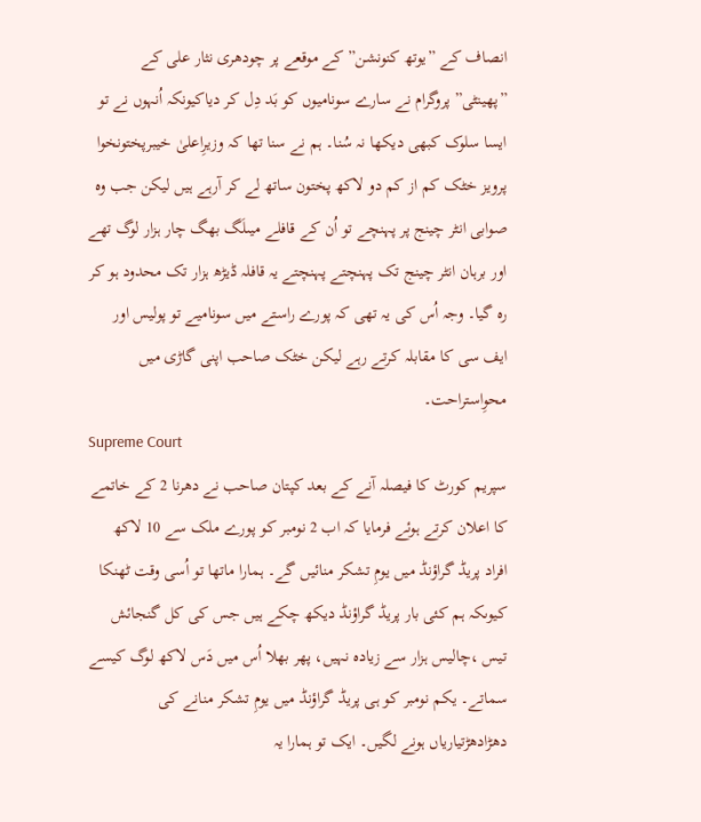انصاف کے ”یوتھ کنونشن” کے موقعے پر چودھری نثار علی کے ”پھینٹی” پروگرام نے سارے سونامیوں کو بَد دِل کر دیاکیونکہ اُنہوں نے تو ایسا سلوک کبھی دیکھا نہ سُنا۔ ہم نے سنا تھا کہ وزیرِاعلیٰ خیبرپختونخوا پرویز خٹک کم از کم دو لاکھ پختون ساتھ لے کر آرہے ہیں لیکن جب وہ صوابی انٹر چینج پر پہنچے تو اُن کے قافلے میںلَگ بھگ چار ہزار لوگ تھے اور برہان انٹر چینج تک پہنچتے پہنچتے یہ قافلہ ڈیڑھ ہزار تک محدود ہو کر رہ گیا۔ وجہ اُس کی یہ تھی کہ پورے راستے میں سونامیے تو پولیس اور ایف سی کا مقابلہ کرتے رہے لیکن خٹک صاحب اپنی گاڑی میں محوِاستراحت۔
Supreme Court
سپریم کورٹ کا فیصلہ آنے کے بعد کپتان صاحب نے دھرنا 2 کے خاتمے کا اعلان کرتے ہوئے فرمایا کہ اب 2 نومبر کو پورے ملک سے 10 لاکھ افراد پریڈ گراؤنڈ میں یومِ تشکر منائیں گے۔ ہمارا ماتھا تو اُسی وقت ٹھنکا کیوںکہ ہم کئی بار پریڈ گراؤنڈ دیکھ چکے ہیں جس کی کل گنجائش تیس ،چالیس ہزار سے زیادہ نہیں، پھر بھلا اُس میں دَس لاکھ لوگ کیسے سماتے۔ یکم نومبر کو ہی پریڈ گراؤنڈ میں یومِ تشکر منانے کی دھڑادھڑتیاریاں ہونے لگیں۔ ایک تو ہمارا یہ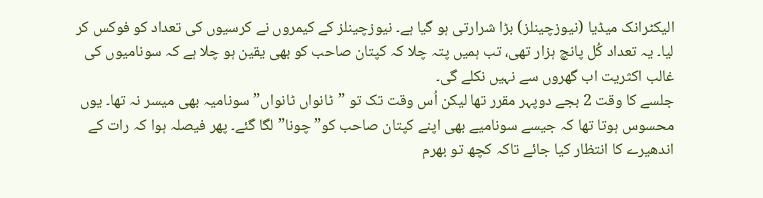الیکٹرانک میڈیا (نیوزچینلز) بڑا شرارتی ہو گیا ہے۔ نیوزچینلز کے کیمروں نے کرسیوں کی تعداد کو فوکس کر لیا۔ یہ تعداد کُل پانچ ہزار تھی، تب ہمیں پتہ چلا کہ کپتان صاحب کو بھی یقین ہو چلا ہے کہ سونامیوں کی غالب اکثریت اب گھروں سے نہیں نکلے گی۔
جلسے کا وقت 2 بجے دوپہر مقرر تھا لیکن اُس وقت تک تو ”ٹانواں ٹانواں” سونامیہ بھی میسر نہ تھا۔ یوں محسوس ہوتا تھا کہ جیسے سونامیے بھی اپنے کپتان صاحب کو” چونا”لگا گئے۔ پھر فیصلہ ہوا کہ رات کے اندھیرے کا انتظار کیا جائے تاکہ کچھ تو بھرم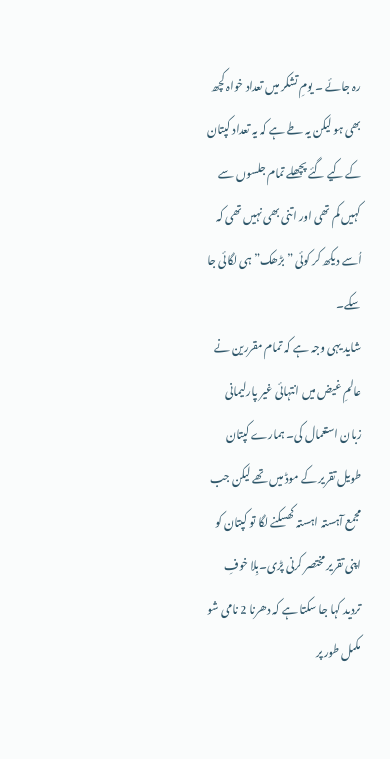رہ جائے ۔ یومِ تشکر میں تعداد خواہ کچھ بھی ہو لیکن یہ طے ہے کہ یہ تعداد کپتان کے کیے گئے پچھلے تمام جلسوں سے کہیں کم تھی اور اتنی بھی نہیں تھی کہ اُسے دیکھ کر کوئی ”بڑھک” ہی لگائی جا سکے۔
شاید یہی وجہ ہے کہ تمام مقررین نے عالمِ غیض میں انتہائی غیر پارلیمانی زبان استعمال کی۔ ہمارے کپتان طویل تقریر کے موڈ میں تھے لیکن جب مجمع آہستہ اہستہ کھسکنے لگا تو کپتان کو اپنی تقریر مختصر کرنی پڑی۔بِلا خوفِ تردید کہا جا سکتا ہے کہ دھرنا 2 نامی شو مکمل طور پر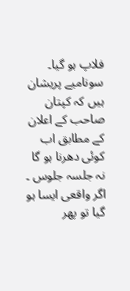فلاپ ہو گیا۔ سونامیے پریشان ہیں کہ کپتان صاحب کے اعلان کے مطابق اب کوئی دھرنا ہو گا نہ جلسہ جلوس ۔ اگر واقعی ایسا ہو گیا تو پھر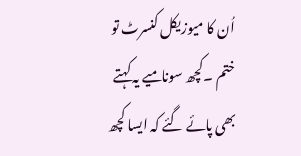اُن کا میوزیکل کنسرٹ تو ختم ۔کچھ سونامیے یہ کہتے بھی پائے گئے کہ ایسا کچھ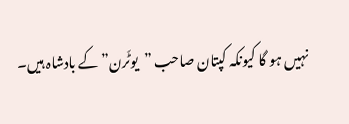نہیں ہو گا کیونکہ کپتان صاحب ”یوٹَرن” کے بادشاہ ہیں۔